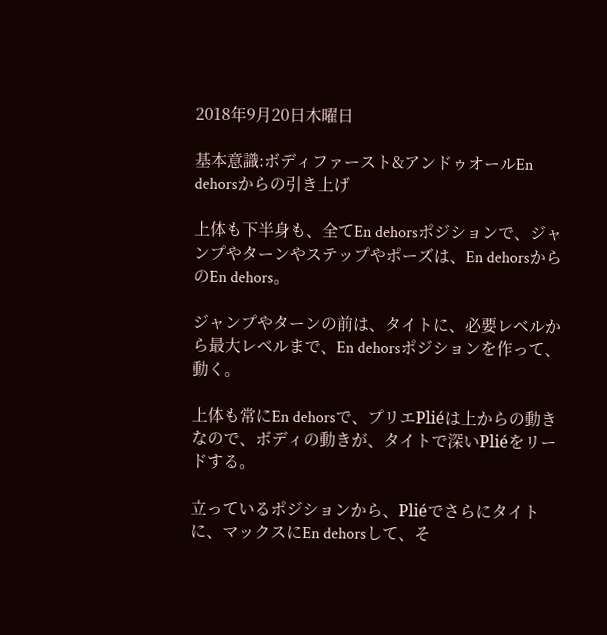2018年9月20日木曜日

基本意識:ボディファースト&アンドゥオールEn dehorsからの引き上げ

上体も下半身も、全てEn dehorsポジションで、ジャンプやターンやステップやポーズは、En dehorsからのEn dehors。

ジャンプやターンの前は、タイトに、必要レベルから最大レベルまで、En dehorsポジションを作って、動く。

上体も常にEn dehorsで、プリエPliéは上からの動きなので、ボディの動きが、タイトで深いPliéをリードする。

立っているポジションから、Pliéでさらにタイトに、マックスにEn dehorsして、そ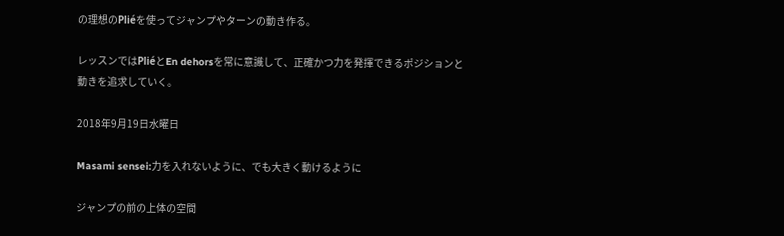の理想のPliéを使ってジャンプやターンの動き作る。

レッスンではPliéとEn dehorsを常に意識して、正確かつ力を発揮できるポジションと動きを追求していく。

2018年9月19日水曜日

Masami sensei:力を入れないように、でも大きく動けるように

ジャンプの前の上体の空間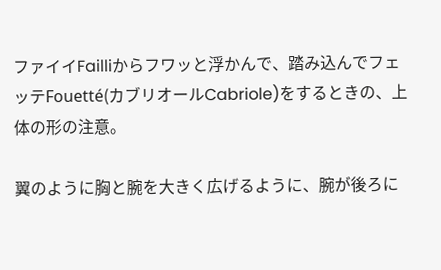ファイイFailliからフワッと浮かんで、踏み込んでフェッテFouetté(カブリオールCabriole)をするときの、上体の形の注意。

翼のように胸と腕を大きく広げるように、腕が後ろに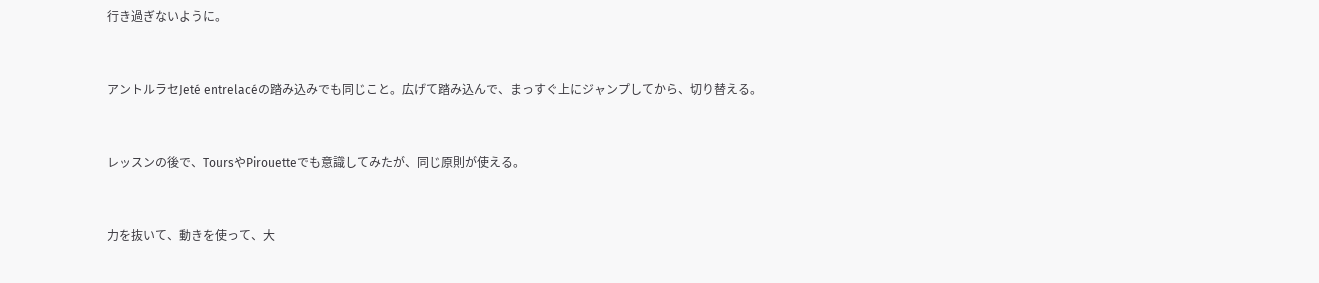行き過ぎないように。


アントルラセJeté entrelacéの踏み込みでも同じこと。広げて踏み込んで、まっすぐ上にジャンプしてから、切り替える。


レッスンの後で、ToursやPirouetteでも意識してみたが、同じ原則が使える。


力を抜いて、動きを使って、大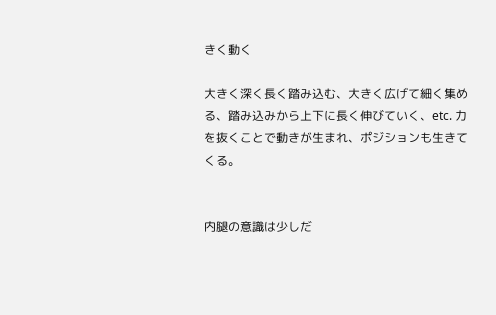きく動く

大きく深く長く踏み込む、大きく広げて細く集める、踏み込みから上下に長く伸びていく、etc. 力を抜くことで動きが生まれ、ポジションも生きてくる。


内腿の意識は少しだ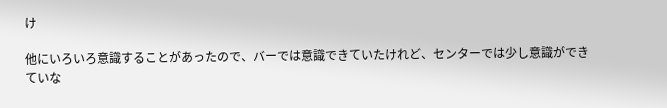け

他にいろいろ意識することがあったので、バーでは意識できていたけれど、センターでは少し意識ができていな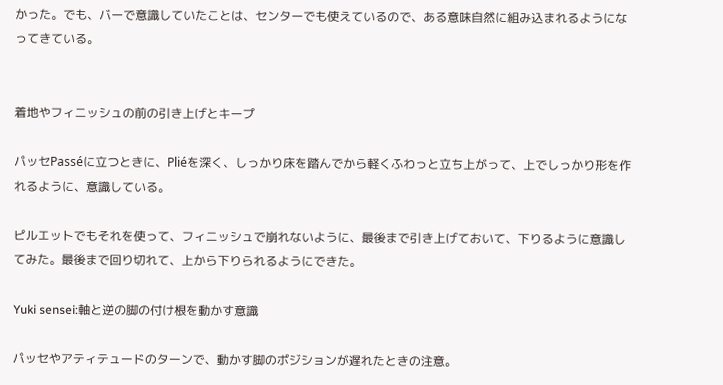かった。でも、バーで意識していたことは、センターでも使えているので、ある意味自然に組み込まれるようになってきている。


着地やフィニッシュの前の引き上げとキープ

パッセPasséに立つときに、Pliéを深く、しっかり床を踏んでから軽くふわっと立ち上がって、上でしっかり形を作れるように、意識している。

ピルエットでもそれを使って、フィニッシュで崩れないように、最後まで引き上げておいて、下りるように意識してみた。最後まで回り切れて、上から下りられるようにできた。

Yuki sensei:軸と逆の脚の付け根を動かす意識

パッセやアティテュードのターンで、動かす脚のポジションが遅れたときの注意。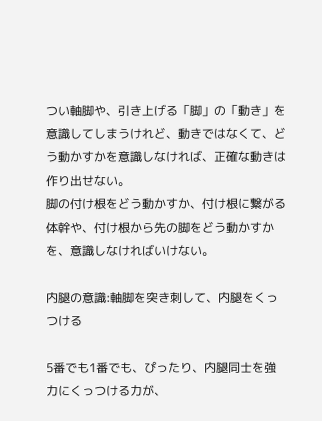つい軸脚や、引き上げる「脚」の「動き」を意識してしまうけれど、動きではなくて、どう動かすかを意識しなければ、正確な動きは作り出せない。
脚の付け根をどう動かすか、付け根に繋がる体幹や、付け根から先の脚をどう動かすかを、意識しなければいけない。

内腿の意識:軸脚を突き刺して、内腿をくっつける

5番でも1番でも、ぴったり、内腿同士を強力にくっつける力が、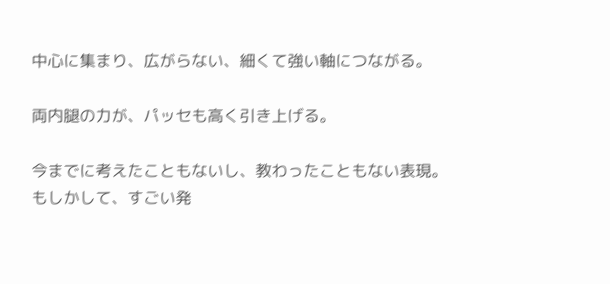中心に集まり、広がらない、細くて強い軸につながる。

両内腿の力が、パッセも高く引き上げる。

今までに考えたこともないし、教わったこともない表現。
もしかして、すごい発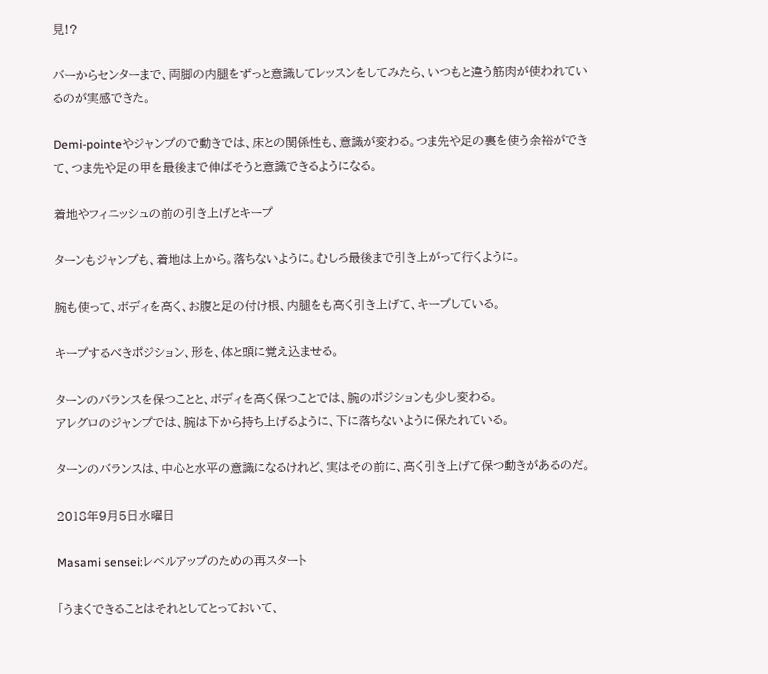見!?

バーからセンターまで、両脚の内腿をずっと意識してレッスンをしてみたら、いつもと違う筋肉が使われているのが実感できた。

Demi-pointeやジャンプので動きでは、床との関係性も、意識が変わる。つま先や足の裏を使う余裕ができて、つま先や足の甲を最後まで伸ばそうと意識できるようになる。

着地やフィニッシュの前の引き上げとキープ

ターンもジャンプも、着地は上から。落ちないように。むしろ最後まで引き上がって行くように。

腕も使って、ボディを高く、お腹と足の付け根、内腿をも高く引き上げて、キープしている。

キープするべきポジション、形を、体と頭に覚え込ませる。

ターンのバランスを保つことと、ボディを高く保つことでは、腕のポジションも少し変わる。
アレグロのジャンプでは、腕は下から持ち上げるように、下に落ちないように保たれている。

ターンのバランスは、中心と水平の意識になるけれど、実はその前に、高く引き上げて保つ動きがあるのだ。

2018年9月5日水曜日

Masami sensei:レベルアップのための再スタート

「うまくできることはそれとしてとっておいて、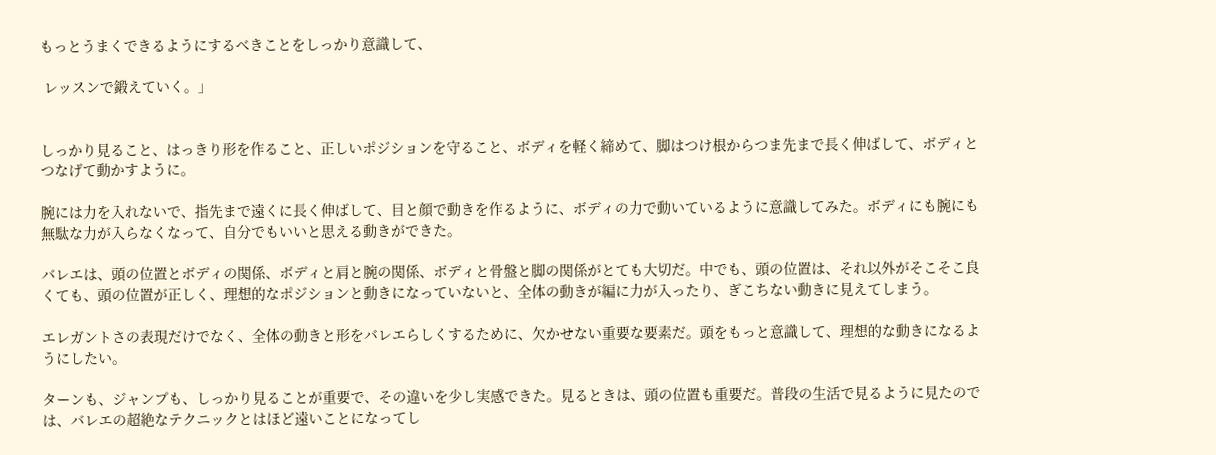もっとうまくできるようにするべきことをしっかり意識して、

 レッスンで鍛えていく。」


しっかり見ること、はっきり形を作ること、正しいポジションを守ること、ボディを軽く締めて、脚はつけ根からつま先まで長く伸ばして、ボディとつなげて動かすように。

腕には力を入れないで、指先まで遠くに長く伸ばして、目と顔で動きを作るように、ボディの力で動いているように意識してみた。ボディにも腕にも無駄な力が入らなくなって、自分でもいいと思える動きができた。

バレエは、頭の位置とボディの関係、ボディと肩と腕の関係、ボディと骨盤と脚の関係がとても大切だ。中でも、頭の位置は、それ以外がそこそこ良くても、頭の位置が正しく、理想的なポジションと動きになっていないと、全体の動きが編に力が入ったり、ぎこちない動きに見えてしまう。

エレガントさの表現だけでなく、全体の動きと形をバレエらしくするために、欠かせない重要な要素だ。頭をもっと意識して、理想的な動きになるようにしたい。

ターンも、ジャンプも、しっかり見ることが重要で、その違いを少し実感できた。見るときは、頭の位置も重要だ。普段の生活で見るように見たのでは、バレエの超絶なテクニックとはほど遠いことになってし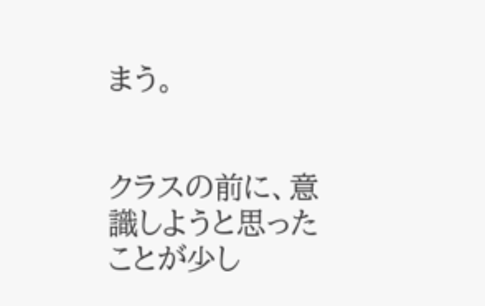まう。


クラスの前に、意識しようと思ったことが少し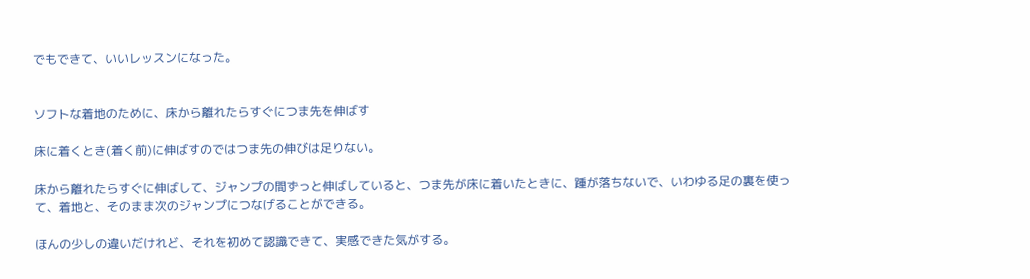でもできて、いいレッスンになった。


ソフトな着地のために、床から離れたらすぐにつま先を伸ばす

床に着くとき(着く前)に伸ばすのではつま先の伸びは足りない。

床から離れたらすぐに伸ばして、ジャンプの間ずっと伸ばしていると、つま先が床に着いたときに、踵が落ちないで、いわゆる足の裏を使って、着地と、そのまま次のジャンプにつなげることができる。

ほんの少しの違いだけれど、それを初めて認識できて、実感できた気がする。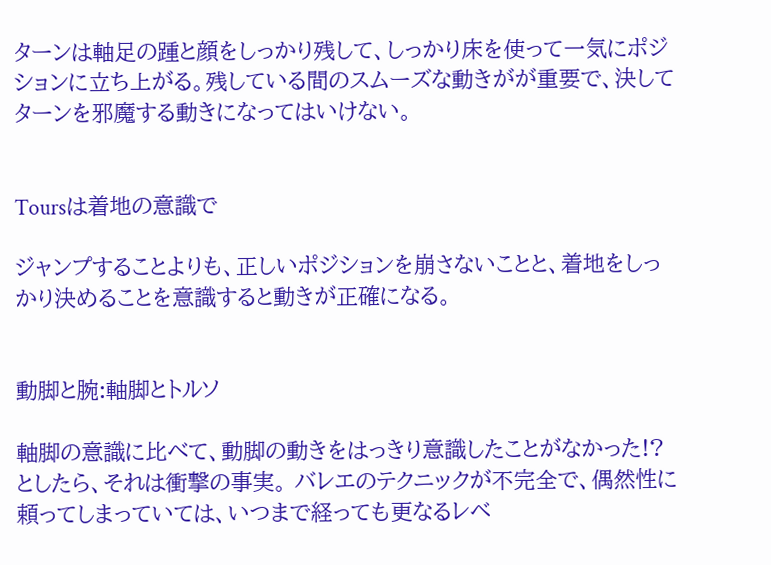ターンは軸足の踵と顔をしっかり残して、しっかり床を使って一気にポジションに立ち上がる。残している間のスムーズな動きがが重要で、決してターンを邪魔する動きになってはいけない。


Toursは着地の意識で

ジャンプすることよりも、正しいポジションを崩さないことと、着地をしっかり決めることを意識すると動きが正確になる。


動脚と腕:軸脚とトルソ

軸脚の意識に比べて、動脚の動きをはっきり意識したことがなかった!?としたら、それは衝撃の事実。 バレエのテクニックが不完全で、偶然性に頼ってしまっていては、いつまで経っても更なるレベ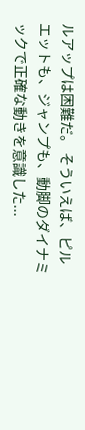ルアップは困難だ。 そういえば、ピルエットも、ジャンプも、動脚のダイナミックで正確な動きを意識した...